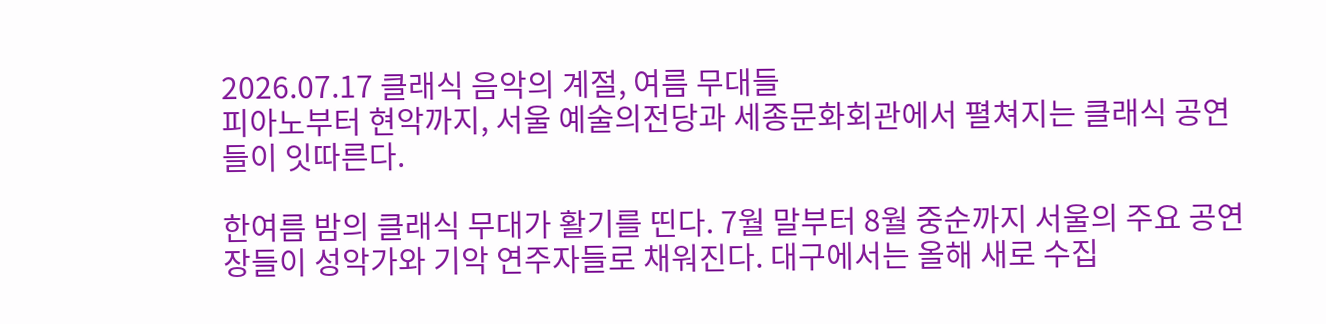2026.07.17 클래식 음악의 계절, 여름 무대들
피아노부터 현악까지, 서울 예술의전당과 세종문화회관에서 펼쳐지는 클래식 공연들이 잇따른다.

한여름 밤의 클래식 무대가 활기를 띤다. 7월 말부터 8월 중순까지 서울의 주요 공연장들이 성악가와 기악 연주자들로 채워진다. 대구에서는 올해 새로 수집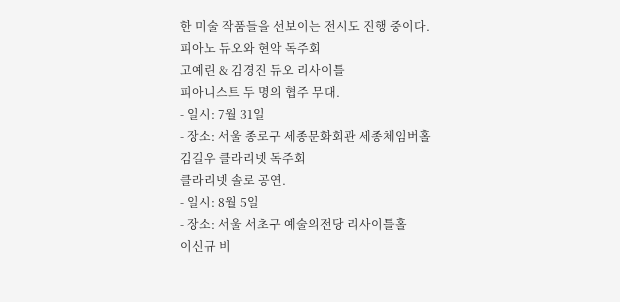한 미술 작품들을 선보이는 전시도 진행 중이다.
피아노 듀오와 현악 독주회
고예린 & 김경진 듀오 리사이틀
피아니스트 두 명의 협주 무대.
- 일시: 7월 31일
- 장소: 서울 종로구 세종문화회관 세종체임버홀
김길우 클라리넷 독주회
클라리넷 솔로 공연.
- 일시: 8월 5일
- 장소: 서울 서초구 예술의전당 리사이틀홀
이신규 비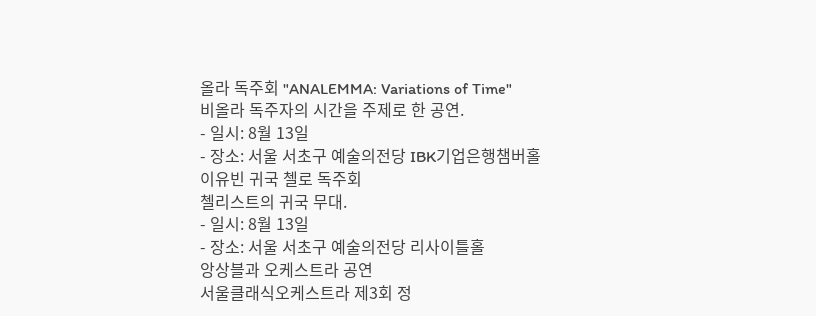올라 독주회 "ANALEMMA: Variations of Time"
비올라 독주자의 시간을 주제로 한 공연.
- 일시: 8월 13일
- 장소: 서울 서초구 예술의전당 IBK기업은행챔버홀
이유빈 귀국 첼로 독주회
첼리스트의 귀국 무대.
- 일시: 8월 13일
- 장소: 서울 서초구 예술의전당 리사이틀홀
앙상블과 오케스트라 공연
서울클래식오케스트라 제3회 정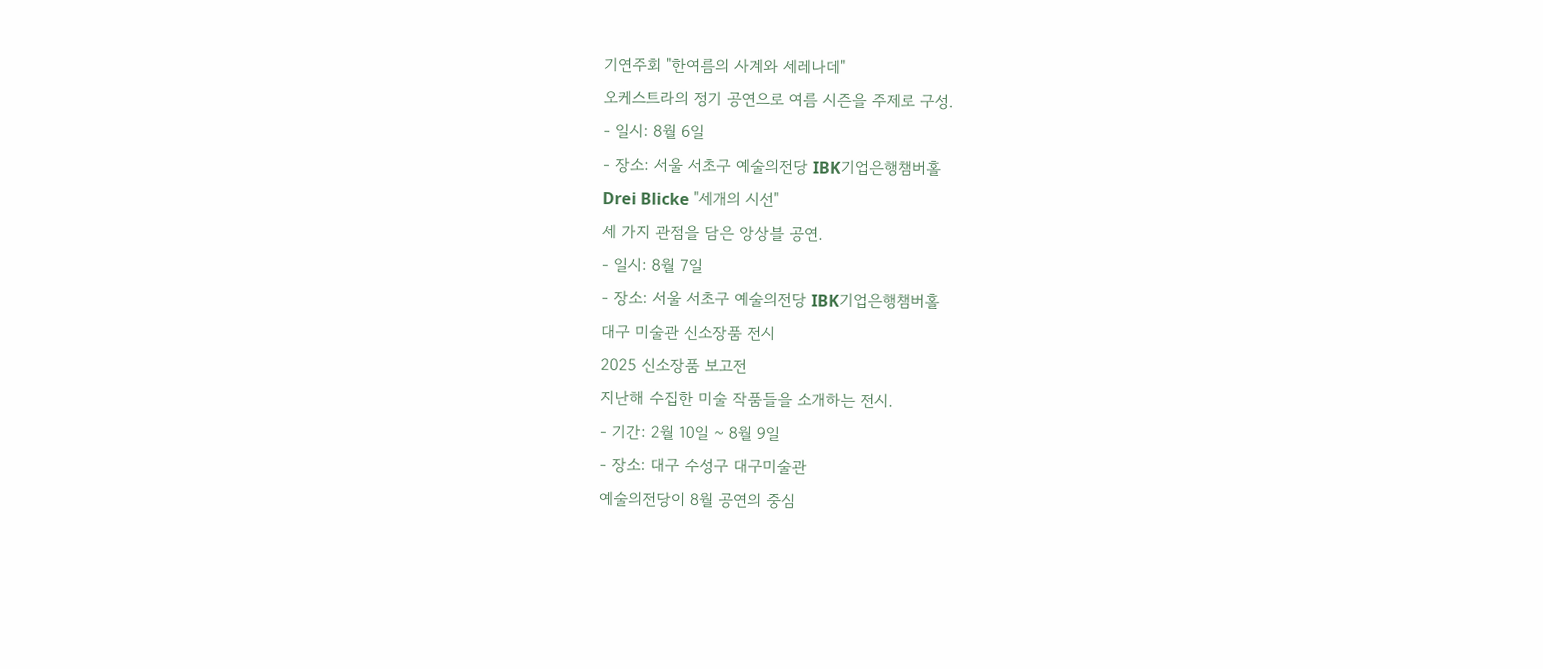기연주회 "한여름의 사계와 세레나데"
오케스트라의 정기 공연으로 여름 시즌을 주제로 구성.
- 일시: 8월 6일
- 장소: 서울 서초구 예술의전당 IBK기업은행챔버홀
Drei Blicke "세개의 시선"
세 가지 관점을 담은 앙상블 공연.
- 일시: 8월 7일
- 장소: 서울 서초구 예술의전당 IBK기업은행챔버홀
대구 미술관 신소장품 전시
2025 신소장품 보고전
지난해 수집한 미술 작품들을 소개하는 전시.
- 기간: 2월 10일 ~ 8월 9일
- 장소: 대구 수성구 대구미술관
예술의전당이 8월 공연의 중심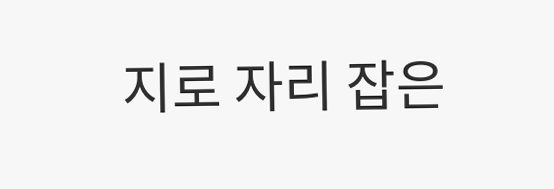지로 자리 잡은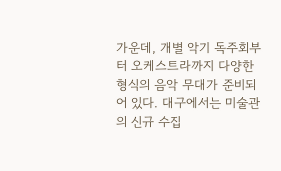가운데, 개별 악기 독주회부터 오케스트라까지 다양한 형식의 음악 무대가 준비되어 있다. 대구에서는 미술관의 신규 수집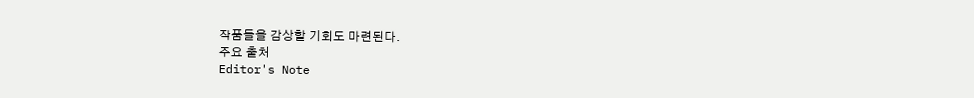작품들을 감상할 기회도 마련된다.
주요 출처
Editor's Note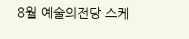8월 예술의전당 스케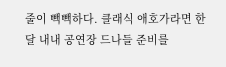줄이 빽빽하다. 클래식 애호가라면 한 달 내내 공연장 드나들 준비를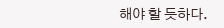해야 할 듯하다.